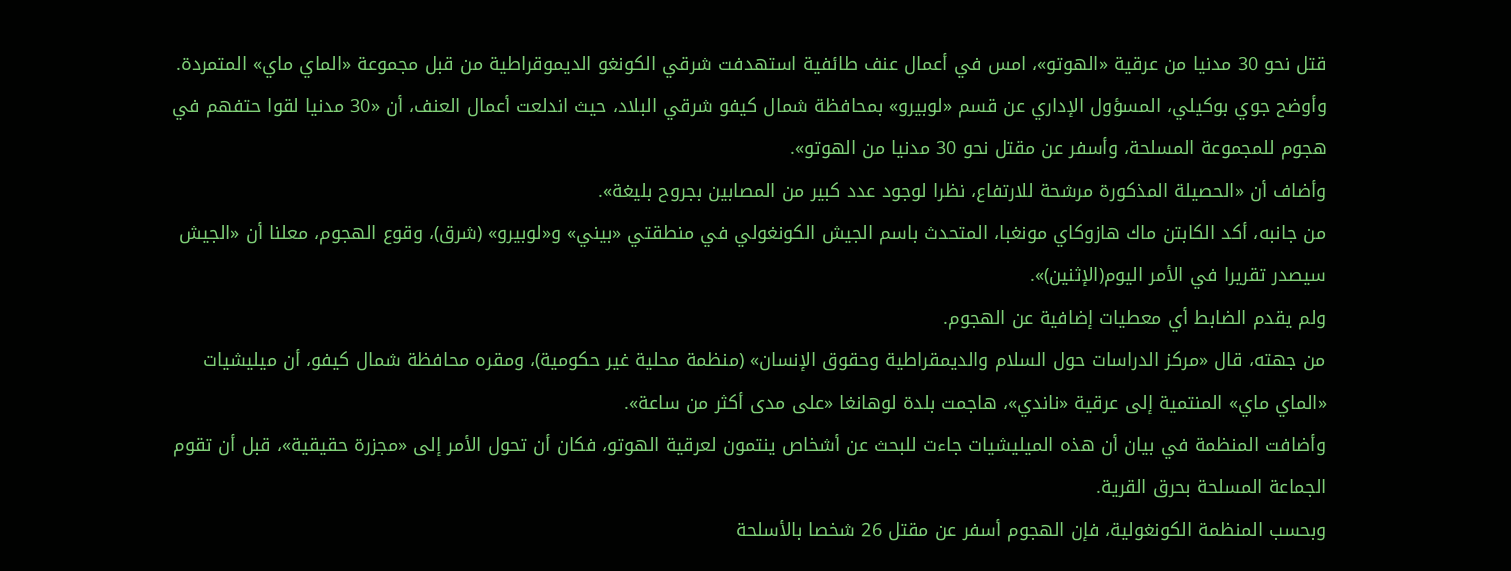قتل نحو 30 مدنيا من عرقية «الهوتو»، امس في أعمال عنف طائفية استهدفت شرقي الكونغو الديموقراطية من قبل مجموعة «الماي ماي» المتمردة.
وأوضح جوي بوكيلي، المسؤول الإداري عن قسم «لوبيرو» بمحافظة شمال كيفو شرقي البلاد، حيث اندلعت أعمال العنف، أن «30 مدنيا لقوا حتفهم في هجوم للمجموعة المسلحة، وأسفر عن مقتل نحو 30 مدنيا من الهوتو».
وأضاف أن «الحصيلة المذكورة مرشحة للارتفاع، نظرا لوجود عدد كبير من المصابين بجروح بليغة».
من جانبه، أكد الكابتن ماك هازوكاي مونغبا، المتحدث باسم الجيش الكونغولي في منطقتي «بيني» و«لوبيرو» (شرق)، وقوع الهجوم، معلنا أن «الجيش سيصدر تقريرا في الأمر اليوم(الإثنين)».
ولم يقدم الضابط أي معطيات إضافية عن الهجوم.
من جهته، قال «مركز الدراسات حول السلام والديمقراطية وحقوق الإنسان» (منظمة محلية غير حكومية)، ومقره محافظة شمال كيفو، أن ميليشيات «الماي ماي» المنتمية إلى عرقية «ناندي»، هاجمت بلدة لوهانغا «على مدى أكثر من ساعة».
وأضافت المنظمة في بيان أن هذه الميليشيات جاءت للبحث عن أشخاص ينتمون لعرقية الهوتو، فكان أن تحول الأمر إلى «مجزرة حقيقية»، قبل أن تقوم الجماعة المسلحة بحرق القرية.
وبحسب المنظمة الكونغولية، فإن الهجوم أسفر عن مقتل 26 شخصا بالأسلحة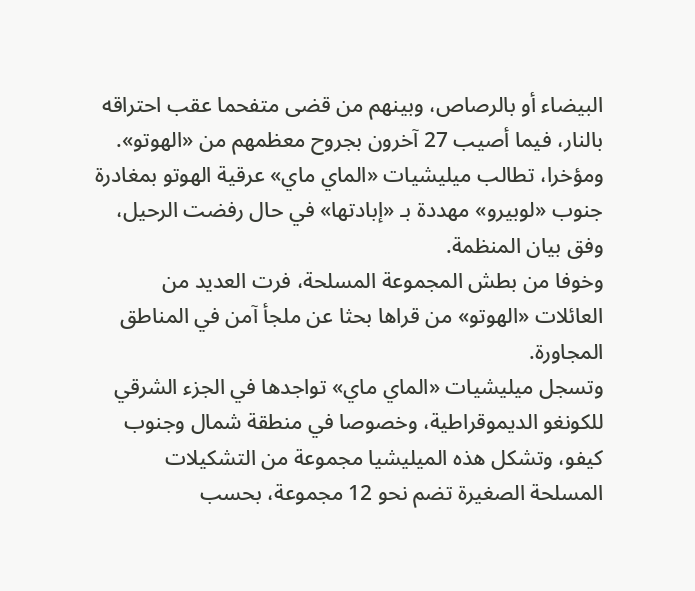البيضاء أو بالرصاص، وبينهم من قضى متفحما عقب احتراقه بالنار، فيما أصيب 27 آخرون بجروح معظمهم من «الهوتو».
ومؤخرا، تطالب ميليشيات «الماي ماي» عرقية الهوتو بمغادرة جنوب «لوبيرو» مهددة بـ «إبادتها» في حال رفضت الرحيل، وفق بيان المنظمة.
وخوفا من بطش المجموعة المسلحة، فرت العديد من العائلات «الهوتو» من قراها بحثا عن ملجأ آمن في المناطق المجاورة.
وتسجل ميليشيات «الماي ماي» تواجدها في الجزء الشرقي للكونغو الديموقراطية، وخصوصا في منطقة شمال وجنوب كيفو، وتشكل هذه الميليشيا مجموعة من التشكيلات المسلحة الصغيرة تضم نحو 12 مجموعة، بحسب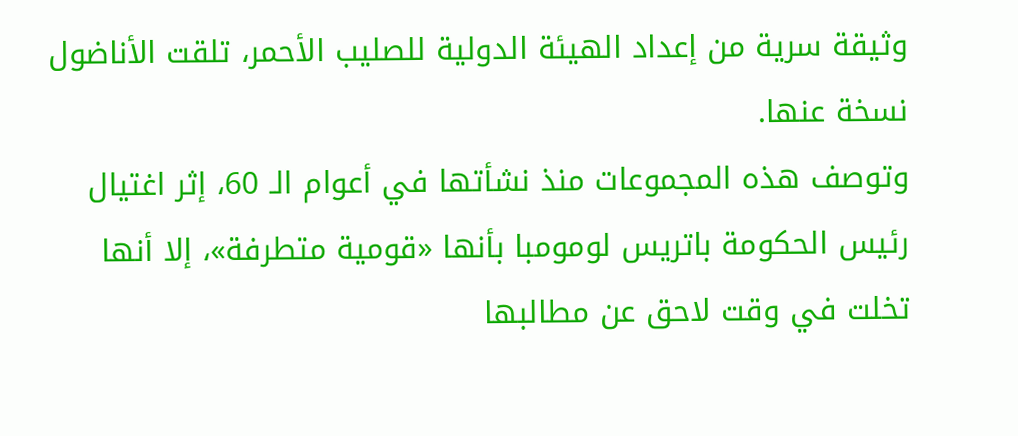وثيقة سرية من إعداد الهيئة الدولية للصليب الأحمر، تلقت الأناضول نسخة عنها.
وتوصف هذه المجموعات منذ نشأتها في أعوام الـ 60، إثر اغتيال رئيس الحكومة باتريس لومومبا بأنها «قومية متطرفة»، إلا أنها تخلت في وقت لاحق عن مطالبها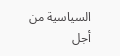السياسية من أجل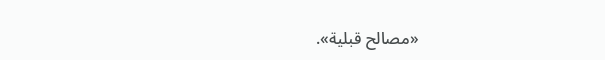«مصالح قبلية».